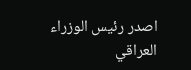اصدر رئيس الوزراء العراقي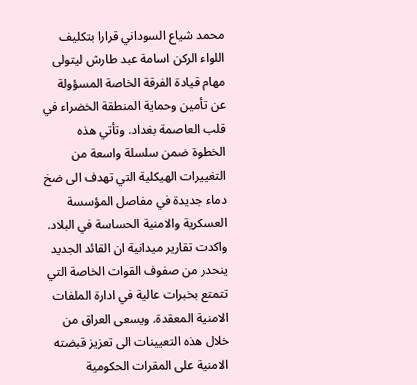محمد شياع السوداني قرارا بتكليف اللواء الركن اسامة عبد طارش ليتولى مهام قيادة الفرقة الخاصة المسؤولة عن تأمين وحماية المنطقة الخضراء في قلب العاصمة بغداد. وتأتي هذه الخطوة ضمن سلسلة واسعة من التغييرات الهيكلية التي تهدف الى ضخ دماء جديدة في مفاصل المؤسسة العسكرية والامنية الحساسة في البلاد.
واكدت تقارير ميدانية ان القائد الجديد ينحدر من صفوف القوات الخاصة التي تتمتع بخبرات عالية في ادارة الملفات الامنية المعقدة. ويسعى العراق من خلال هذه التعيينات الى تعزيز قبضته الامنية على المقرات الحكومية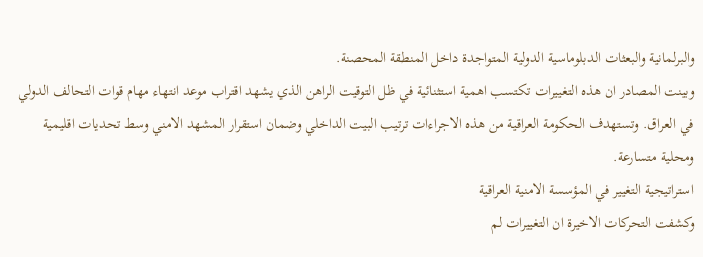والبرلمانية والبعثات الدبلوماسية الدولية المتواجدة داخل المنطقة المحصنة.
وبينت المصادر ان هذه التغييرات تكتسب اهمية استثنائية في ظل التوقيت الراهن الذي يشهد اقتراب موعد انتهاء مهام قوات التحالف الدولي في العراق. وتستهدف الحكومة العراقية من هذه الاجراءات ترتيب البيت الداخلي وضمان استقرار المشهد الامني وسط تحديات اقليمية ومحلية متسارعة.
استراتيجية التغيير في المؤسسة الامنية العراقية
وكشفت التحركات الاخيرة ان التغييرات لم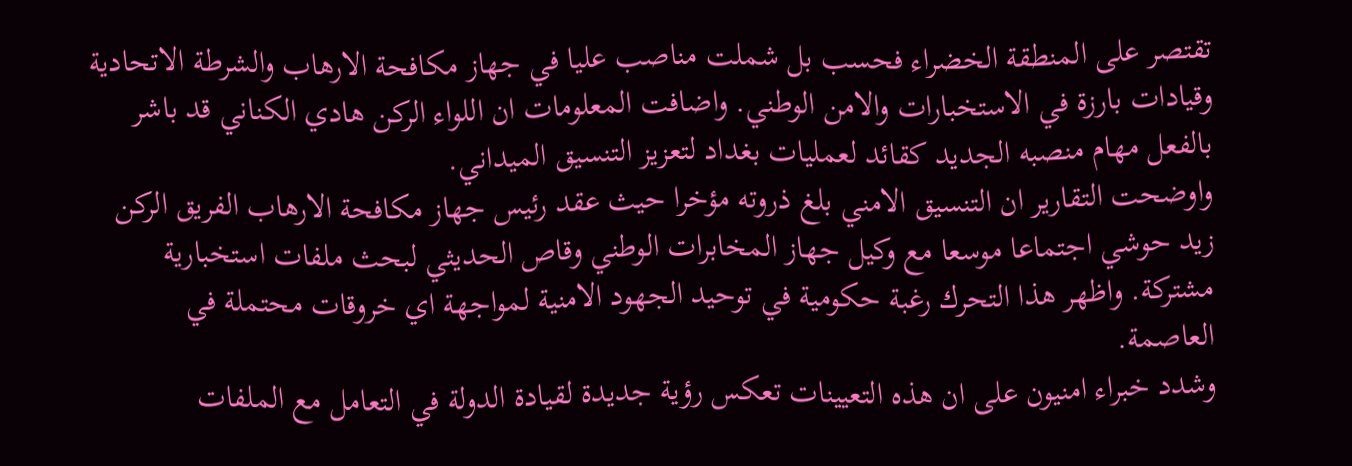تقتصر على المنطقة الخضراء فحسب بل شملت مناصب عليا في جهاز مكافحة الارهاب والشرطة الاتحادية وقيادات بارزة في الاستخبارات والامن الوطني. واضافت المعلومات ان اللواء الركن هادي الكناني قد باشر بالفعل مهام منصبه الجديد كقائد لعمليات بغداد لتعزيز التنسيق الميداني.
واوضحت التقارير ان التنسيق الامني بلغ ذروته مؤخرا حيث عقد رئيس جهاز مكافحة الارهاب الفريق الركن زيد حوشي اجتماعا موسعا مع وكيل جهاز المخابرات الوطني وقاص الحديثي لبحث ملفات استخبارية مشتركة. واظهر هذا التحرك رغبة حكومية في توحيد الجهود الامنية لمواجهة اي خروقات محتملة في العاصمة.
وشدد خبراء امنيون على ان هذه التعيينات تعكس رؤية جديدة لقيادة الدولة في التعامل مع الملفات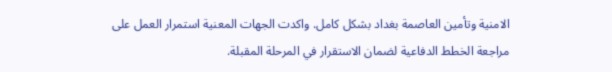الامنية وتأمين العاصمة بغداد بشكل كامل. واكدت الجهات المعنية استمرار العمل على مراجعة الخطط الدفاعية لضمان الاستقرار في المرحلة المقبلة.